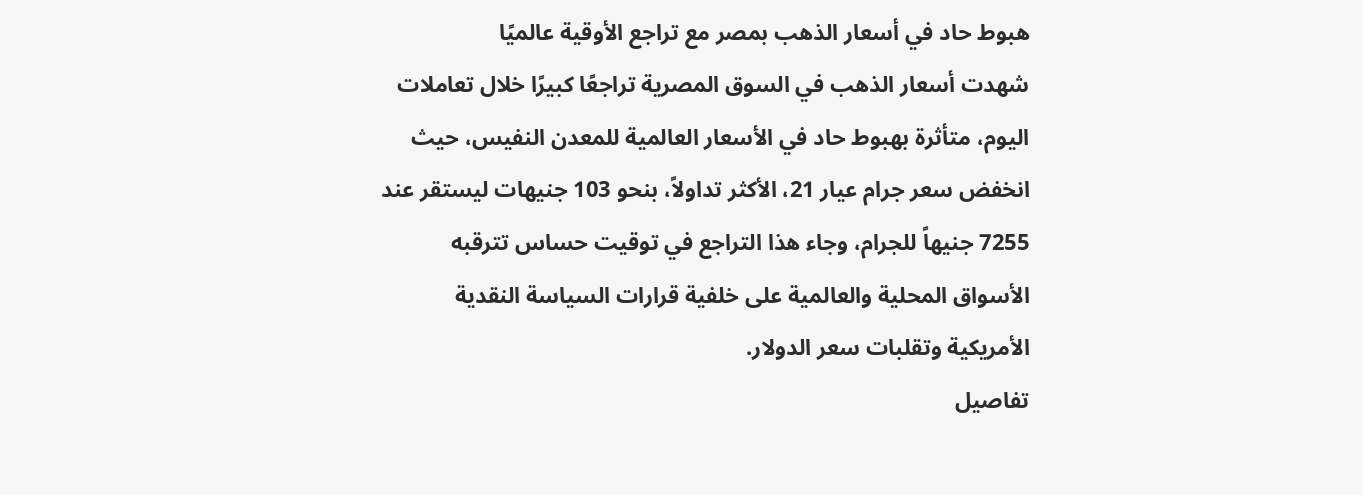هبوط حاد في أسعار الذهب بمصر مع تراجع الأوقية عالميًا
شهدت أسعار الذهب في السوق المصرية تراجعًا كبيرًا خلال تعاملات اليوم، متأثرة بهبوط حاد في الأسعار العالمية للمعدن النفيس، حيث انخفض سعر جرام عيار 21، الأكثر تداولاً، بنحو 103 جنيهات ليستقر عند 7255 جنيهاً للجرام، وجاء هذا التراجع في توقيت حساس تترقبه الأسواق المحلية والعالمية على خلفية قرارات السياسة النقدية الأمريكية وتقلبات سعر الدولار.
تفاصيل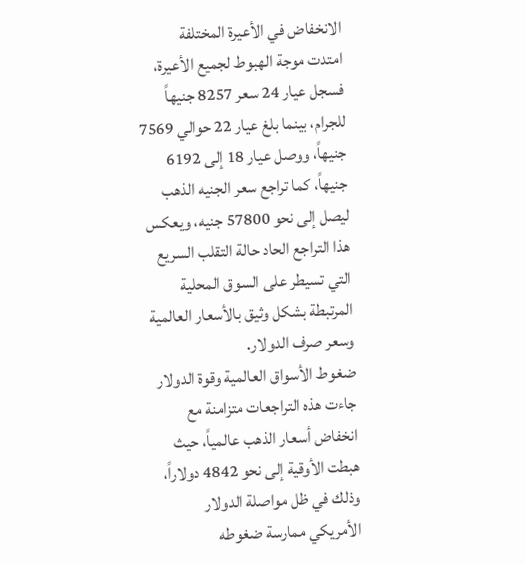الانخفاض في الأعيرة المختلفة
امتدت موجة الهبوط لجميع الأعيرة، فسجل عيار 24 سعر 8257 جنيهاً للجرام، بينما بلغ عيار 22 حوالي 7569 جنيهاً، ووصل عيار 18 إلى 6192 جنيهاً، كما تراجع سعر الجنيه الذهب ليصل إلى نحو 57800 جنيه، ويعكس هذا التراجع الحاد حالة التقلب السريع التي تسيطر على السوق المحلية المرتبطة بشكل وثيق بالأسعار العالمية وسعر صرف الدولار.
ضغوط الأسواق العالمية وقوة الدولار
جاءت هذه التراجعات متزامنة مع انخفاض أسعار الذهب عالمياً، حيث هبطت الأوقية إلى نحو 4842 دولاراً، وذلك في ظل مواصلة الدولار الأمريكي ممارسة ضغوطه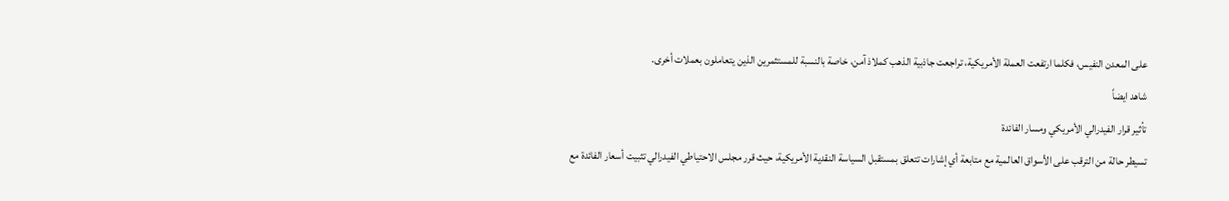على المعدن النفيس، فكلما ارتفعت العملة الأمريكية، تراجعت جاذبية الذهب كملاذ آمن، خاصة بالنسبة للمستثمرين الذين يتعاملون بعملات أخرى.
شاهد ايضاً
تأثير قرار الفيدرالي الأمريكي ومسار الفائدة
تسيطر حالة من الترقب على الأسواق العالمية مع متابعة أي إشارات تتعلق بمستقبل السياسة النقدية الأمريكية، حيث قرر مجلس الاحتياطي الفيدرالي تثبيت أسعار الفائدة مع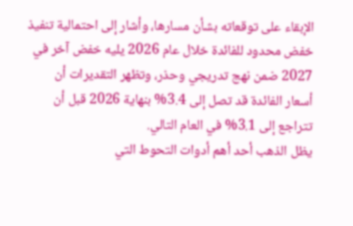الإبقاء على توقعاته بشأن مسارها، وأشار إلى احتمالية تنفيذ خفض محدود للفائدة خلال عام 2026 يليه خفض آخر في 2027 ضمن نهج تدريجي وحذر، وتظهر التقديرات أن أسعار الفائدة قد تصل إلى 3.4% بنهاية 2026 قبل أن تتراجع إلى 3.1% في العام التالي.
يظل الذهب أحد أهم أدوات التحوط التي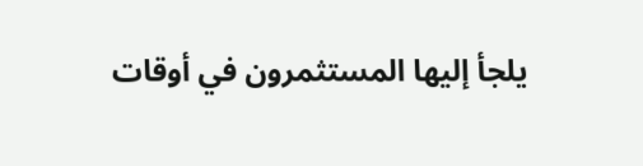يلجأ إليها المستثمرون في أوقات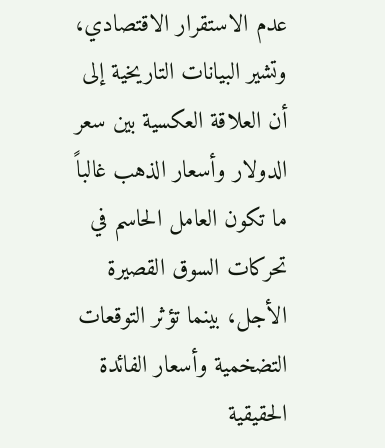عدم الاستقرار الاقتصادي، وتشير البيانات التاريخية إلى أن العلاقة العكسية بين سعر الدولار وأسعار الذهب غالباً ما تكون العامل الحاسم في تحركات السوق القصيرة الأجل، بينما تؤثر التوقعات التضخمية وأسعار الفائدة الحقيقية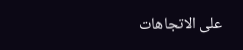على الاتجاهات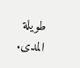طويلة المدى.